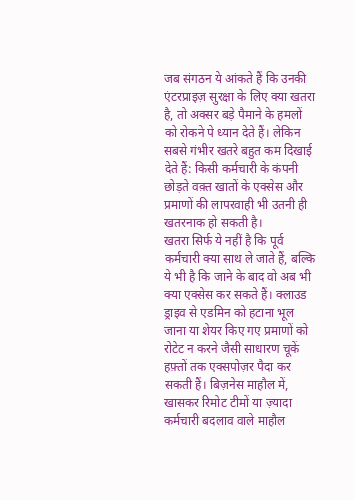जब संगठन ये आंकते हैं कि उनकी एंटरप्राइज़ सुरक्षा के लिए क्या खतरा है, तो अक्सर बड़े पैमाने के हमलों को रोकने पे ध्यान देते हैं। लेकिन सबसे गंभीर खतरे बहुत कम दिखाई देते हैं: किसी कर्मचारी के कंपनी छोड़ते वक़्त खातों के एक्सेस और प्रमाणों की लापरवाही भी उतनी ही खतरनाक हो सकती है।
खतरा सिर्फ ये नहीं है कि पूर्व कर्मचारी क्या साथ ले जाते हैं, बल्कि ये भी है कि जाने के बाद वो अब भी क्या एक्सेस कर सकते हैं। क्लाउड ड्राइव से एडमिन को हटाना भूल जाना या शेयर किए गए प्रमाणों को रोटेट न करने जैसी साधारण चूकें हफ़्तों तक एक्सपोज़र पैदा कर सकती हैं। बिज़नेस माहौल में, खासकर रिमोट टीमों या ज़्यादा कर्मचारी बदलाव वाले माहौल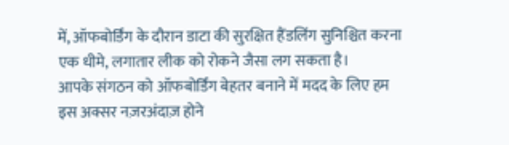में, ऑफबोर्डिंग के दौरान डाटा की सुरक्षित हैंडलिंग सुनिश्चित करना एक धीमे, लगातार लीक को रोकने जैसा लग सकता है।
आपके संगठन को ऑफबोर्डिंग बेहतर बनाने में मदद के लिए हम इस अक्सर नज़रअंदाज़ होने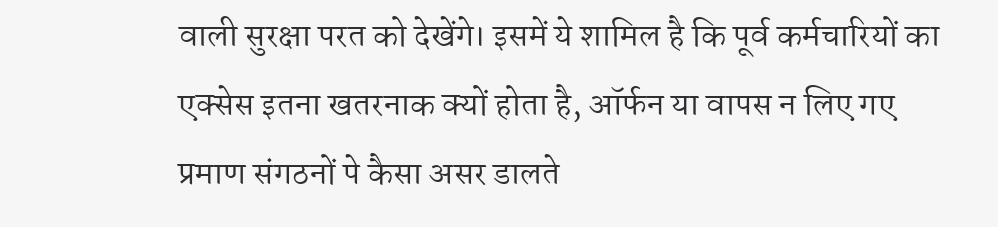वाली सुरक्षा परत को देखेंगे। इसमें ये शामिल है कि पूर्व कर्मचारियों का एक्सेस इतना खतरनाक क्यों होता है, ऑर्फन या वापस न लिए गए प्रमाण संगठनों पे कैसा असर डालते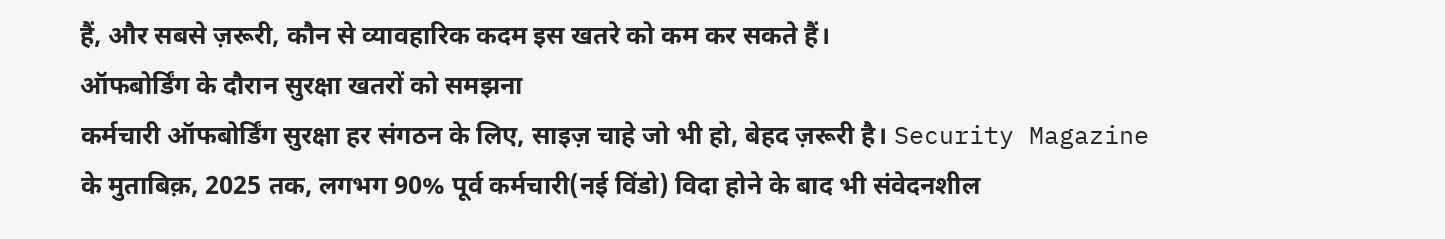हैं, और सबसे ज़रूरी, कौन से व्यावहारिक कदम इस खतरे को कम कर सकते हैं।
ऑफबोर्डिंग के दौरान सुरक्षा खतरों को समझना
कर्मचारी ऑफबोर्डिंग सुरक्षा हर संगठन के लिए, साइज़ चाहे जो भी हो, बेहद ज़रूरी है। Security Magazine के मुताबिक़, 2025 तक, लगभग 90% पूर्व कर्मचारी(नई विंडो) विदा होने के बाद भी संवेदनशील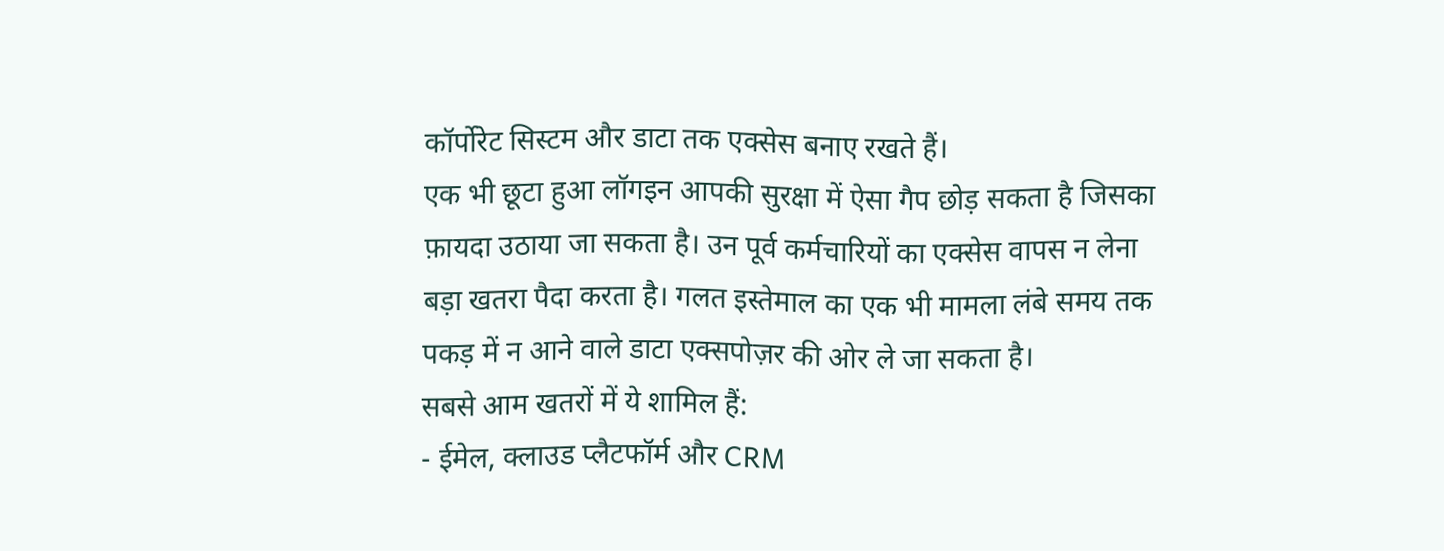कॉर्पोरेट सिस्टम और डाटा तक एक्सेस बनाए रखते हैं।
एक भी छूटा हुआ लॉगइन आपकी सुरक्षा में ऐसा गैप छोड़ सकता है जिसका फ़ायदा उठाया जा सकता है। उन पूर्व कर्मचारियों का एक्सेस वापस न लेना बड़ा खतरा पैदा करता है। गलत इस्तेमाल का एक भी मामला लंबे समय तक पकड़ में न आने वाले डाटा एक्सपोज़र की ओर ले जा सकता है।
सबसे आम खतरों में ये शामिल हैं:
- ईमेल, क्लाउड प्लैटफॉर्म और CRM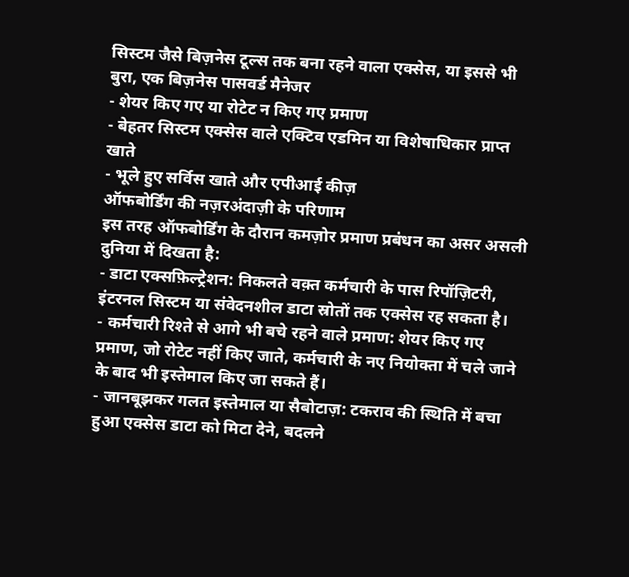सिस्टम जैसे बिज़नेस टूल्स तक बना रहने वाला एक्सेस, या इससे भी बुरा, एक बिज़नेस पासवर्ड मैनेजर
- शेयर किए गए या रोटेट न किए गए प्रमाण
- बेहतर सिस्टम एक्सेस वाले एक्टिव एडमिन या विशेषाधिकार प्राप्त खाते
- भूले हुए सर्विस खाते और एपीआई कीज़
ऑफबोर्डिंग की नज़रअंदाज़ी के परिणाम
इस तरह ऑफबोर्डिंग के दौरान कमज़ोर प्रमाण प्रबंधन का असर असली दुनिया में दिखता है:
- डाटा एक्सफ़िल्ट्रेशन: निकलते वक़्त कर्मचारी के पास रिपॉज़िटरी, इंटरनल सिस्टम या संवेदनशील डाटा स्रोतों तक एक्सेस रह सकता है।
- कर्मचारी रिश्ते से आगे भी बचे रहने वाले प्रमाण: शेयर किए गए प्रमाण, जो रोटेट नहीं किए जाते, कर्मचारी के नए नियोक्ता में चले जाने के बाद भी इस्तेमाल किए जा सकते हैं।
- जानबूझकर गलत इस्तेमाल या सैबोटाज़: टकराव की स्थिति में बचा हुआ एक्सेस डाटा को मिटा देने, बदलने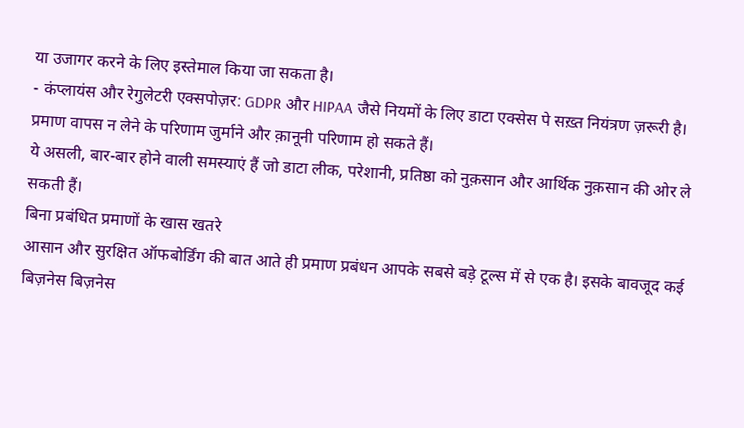या उजागर करने के लिए इस्तेमाल किया जा सकता है।
- कंप्लायंस और रेगुलेटरी एक्सपोज़र: GDPR और HIPAA जैसे नियमों के लिए डाटा एक्सेस पे सख़्त नियंत्रण ज़रूरी है। प्रमाण वापस न लेने के परिणाम जुर्माने और क़ानूनी परिणाम हो सकते हैं।
ये असली, बार-बार होने वाली समस्याएं हैं जो डाटा लीक, परेशानी, प्रतिष्ठा को नुक़सान और आर्थिक नुक़सान की ओर ले सकती हैं।
बिना प्रबंधित प्रमाणों के खास खतरे
आसान और सुरक्षित ऑफबोर्डिंग की बात आते ही प्रमाण प्रबंधन आपके सबसे बड़े टूल्स में से एक है। इसके बावजूद कई बिज़नेस बिज़नेस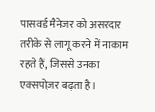पासवर्ड मैनेजर को असरदार तरीके से लागू करने में नाकाम रहते हैं, जिससे उनका एक्सपोज़र बढ़ता है।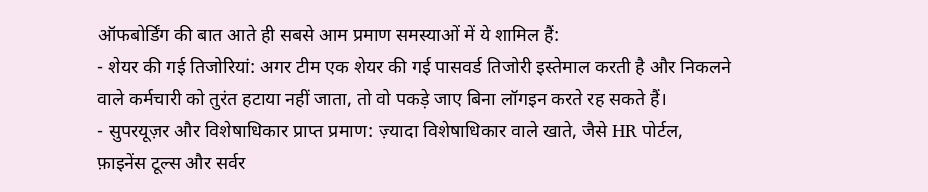ऑफबोर्डिंग की बात आते ही सबसे आम प्रमाण समस्याओं में ये शामिल हैं:
- शेयर की गई तिजोरियां: अगर टीम एक शेयर की गई पासवर्ड तिजोरी इस्तेमाल करती है और निकलने वाले कर्मचारी को तुरंत हटाया नहीं जाता, तो वो पकड़े जाए बिना लॉगइन करते रह सकते हैं।
- सुपरयूज़र और विशेषाधिकार प्राप्त प्रमाण: ज़्यादा विशेषाधिकार वाले खाते, जैसे HR पोर्टल, फ़ाइनेंस टूल्स और सर्वर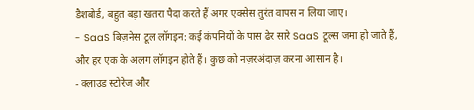डैशबोर्ड, बहुत बड़ा खतरा पैदा करते हैं अगर एक्सेस तुरंत वापस न लिया जाए।
- SaaS बिज़नेस टूल लॉगइन: कई कंपनियों के पास ढेर सारे SaaS टूल्स जमा हो जाते हैं, और हर एक के अलग लॉगइन होते हैं। कुछ को नज़रअंदाज़ करना आसान है।
- क्लाउड स्टोरेज और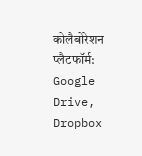कोलैबोरेशन प्लैटफॉर्म: Google Drive, Dropbox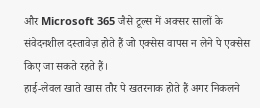और Microsoft 365 जैसे टूल्स में अक्सर सालों के संवेदनशील दस्तावेज़ होते हैं जो एक्सेस वापस न लेने पे एक्सेस किए जा सकते रहते हैं।
हाई-लेवल खाते खास तौर पे खतरनाक होते हैं अगर निकलने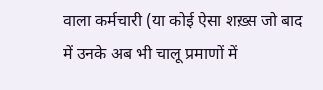वाला कर्मचारी (या कोई ऐसा शख़्स जो बाद में उनके अब भी चालू प्रमाणों में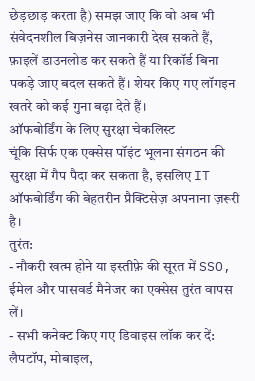छेड़छाड़ करता है) समझ जाए कि वो अब भी संवेदनशील बिज़नेस जानकारी देख सकते हैं, फ़ाइलें डाउनलोड कर सकते हैं या रिकॉर्ड बिना पकड़े जाए बदल सकते हैं। शेयर किए गए लॉगइन खतरे को कई गुना बढ़ा देते हैं।
ऑफबोर्डिंग के लिए सुरक्षा चेकलिस्ट
चूंकि सिर्फ एक एक्सेस पॉइंट भूलना संगठन की सुरक्षा में गैप पैदा कर सकता है, इसलिए IT ऑफबोर्डिंग की बेहतरीन प्रैक्टिसेज़ अपनाना ज़रूरी है।
तुरंत:
- नौकरी खत्म होने या इस्तीफ़े की सूरत में SSO, ईमेल और पासवर्ड मैनेजर का एक्सेस तुरंत वापस लें।
- सभी कनेक्ट किए गए डिवाइस लॉक कर दें: लैपटॉप, मोबाइल,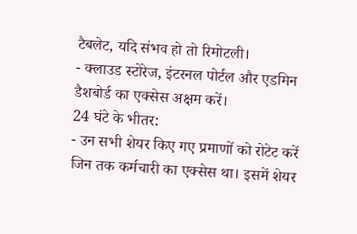टैबलेट, यदि संभव हो तो रिमोटली।
- क्लाउड स्टोरेज, इंटरनल पोर्टल और एडमिन डैशबोर्ड का एक्सेस अक्षम करें।
24 घंटे के भीतर:
- उन सभी शेयर किए गए प्रमाणों को रोटेट करें जिन तक कर्मचारी का एक्सेस था। इसमें शेयर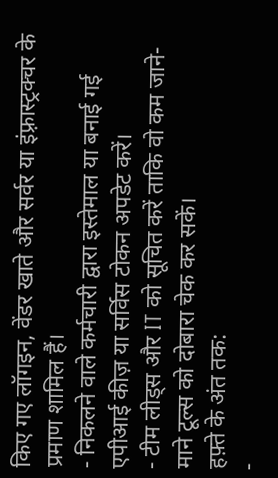किए गए लॉगइन, वेंडर खाते और सर्वर या इंफ़्रास्ट्रक्चर के प्रमाण शामिल हैं।
- निकलने वाले कर्मचारी द्वारा इस्तेमाल या बनाई गई एपीआई कीज़ या सर्विस टोकन अपडेट करें।
- टीम लीड्स और IT को सूचित करें ताकि वो कम जाने-माने टूल्स को दोबारा चेक कर सकें।
हफ़्ते के अंत तक:
-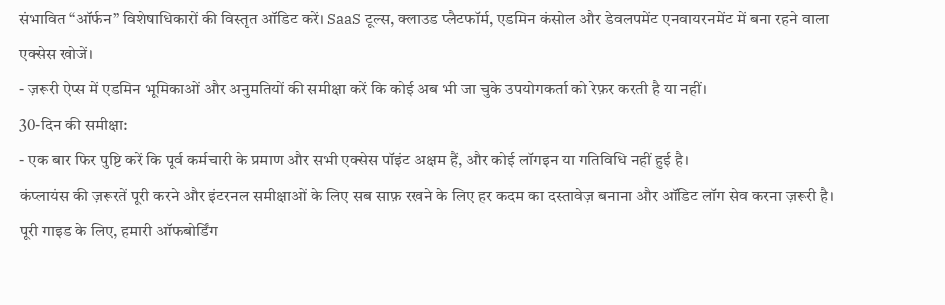संभावित “ऑर्फन” विशेषाधिकारों की विस्तृत ऑडिट करें। SaaS टूल्स, क्लाउड प्लैटफॉर्म, एडमिन कंसोल और डेवलपमेंट एनवायरनमेंट में बना रहने वाला एक्सेस खोजें।
- ज़रूरी ऐप्स में एडमिन भूमिकाओं और अनुमतियों की समीक्षा करें कि कोई अब भी जा चुके उपयोगकर्ता को रेफ़र करती है या नहीं।
30-दिन की समीक्षा:
- एक बार फिर पुष्टि करें कि पूर्व कर्मचारी के प्रमाण और सभी एक्सेस पॉइंट अक्षम हैं, और कोई लॉगइन या गतिविधि नहीं हुई है।
कंप्लायंस की ज़रूरतें पूरी करने और इंटरनल समीक्षाओं के लिए सब साफ़ रखने के लिए हर कदम का दस्तावेज़ बनाना और ऑडिट लॉग सेव करना ज़रूरी है।
पूरी गाइड के लिए, हमारी ऑफबोर्डिंग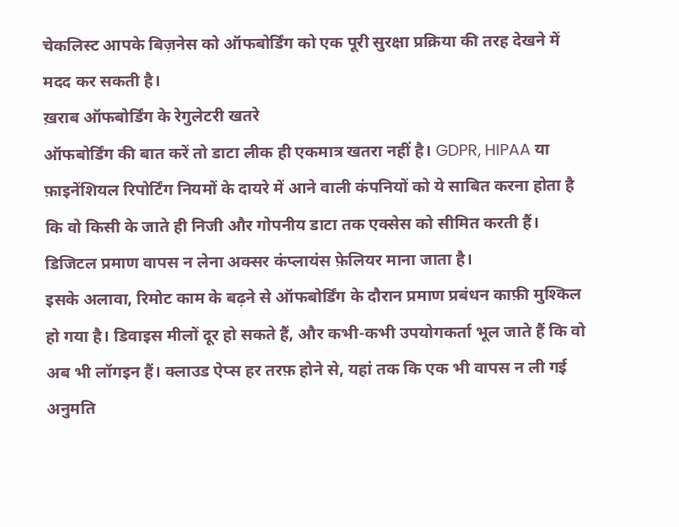चेकलिस्ट आपके बिज़नेस को ऑफबोर्डिंग को एक पूरी सुरक्षा प्रक्रिया की तरह देखने में मदद कर सकती है।
ख़राब ऑफबोर्डिंग के रेगुलेटरी खतरे
ऑफबोर्डिंग की बात करें तो डाटा लीक ही एकमात्र खतरा नहीं है। GDPR, HIPAA या फ़ाइनेंशियल रिपोर्टिंग नियमों के दायरे में आने वाली कंपनियों को ये साबित करना होता है कि वो किसी के जाते ही निजी और गोपनीय डाटा तक एक्सेस को सीमित करती हैं। डिजिटल प्रमाण वापस न लेना अक्सर कंप्लायंस फ़ेलियर माना जाता है।
इसके अलावा, रिमोट काम के बढ़ने से ऑफबोर्डिंग के दौरान प्रमाण प्रबंधन काफ़ी मुश्किल हो गया है। डिवाइस मीलों दूर हो सकते हैं, और कभी-कभी उपयोगकर्ता भूल जाते हैं कि वो अब भी लॉगइन हैं। क्लाउड ऐप्स हर तरफ़ होने से, यहां तक कि एक भी वापस न ली गई अनुमति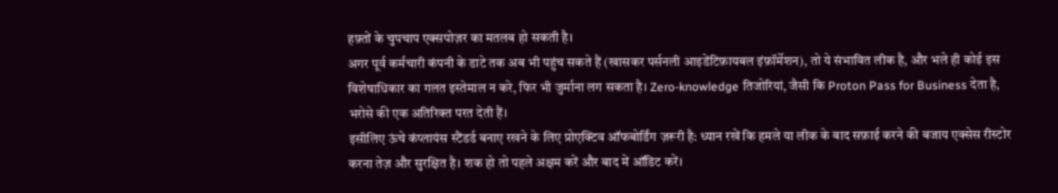हफ़्तों के चुपचाप एक्सपोज़र का मतलब हो सकती है।
अगर पूर्व कर्मचारी कंपनी के डाटे तक अब भी पहुंच सकते हैं (खासकर पर्सनली आइडेंटिफ़ायबल इंफ़ॉर्मेशन), तो ये संभावित लीक है, और भले ही कोई इस विशेषाधिकार का गलत इस्तेमाल न करे, फिर भी जुर्माना लग सकता है। Zero-knowledge तिजोरियां, जैसी कि Proton Pass for Business देता है, भरोसे की एक अतिरिक्त परत देती हैं।
इसीलिए ऊंचे कंप्लायंस स्टैंडर्ड बनाए रखने के लिए प्रोएक्टिव ऑफबोर्डिंग ज़रूरी है: ध्यान रखें कि हमले या लीक के बाद सफ़ाई करने की बजाय एक्सेस रीस्टोर करना तेज़ और सुरक्षित है। शक हो तो पहले अक्षम करें और बाद में ऑडिट करें।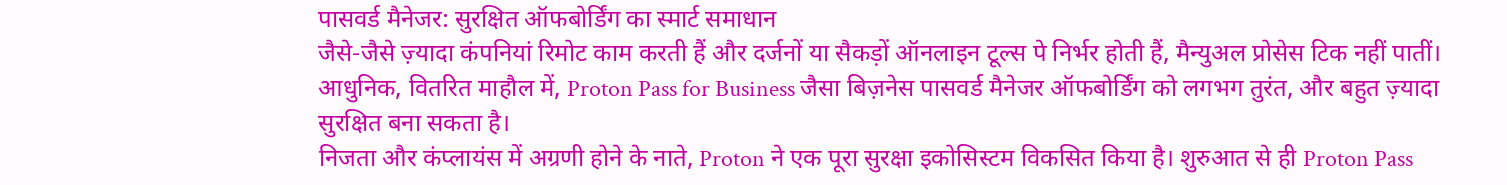पासवर्ड मैनेजर: सुरक्षित ऑफबोर्डिंग का स्मार्ट समाधान
जैसे-जैसे ज़्यादा कंपनियां रिमोट काम करती हैं और दर्जनों या सैकड़ों ऑनलाइन टूल्स पे निर्भर होती हैं, मैन्युअल प्रोसेस टिक नहीं पातीं। आधुनिक, वितरित माहौल में, Proton Pass for Business जैसा बिज़नेस पासवर्ड मैनेजर ऑफबोर्डिंग को लगभग तुरंत, और बहुत ज़्यादा सुरक्षित बना सकता है।
निजता और कंप्लायंस में अग्रणी होने के नाते, Proton ने एक पूरा सुरक्षा इकोसिस्टम विकसित किया है। शुरुआत से ही Proton Pass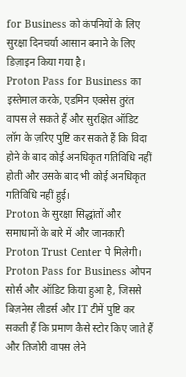for Business को कंपनियों के लिए सुरक्षा दिनचर्या आसान बनाने के लिए डिज़ाइन किया गया है।
Proton Pass for Business का इस्तेमाल करके, एडमिन एक्सेस तुरंत वापस ले सकते हैं और सुरक्षित ऑडिट लॉग के ज़रिए पुष्टि कर सकते हैं कि विदा होने के बाद कोई अनधिकृत गतिविधि नहीं होती और उसके बाद भी कोई अनधिकृत गतिविधि नहीं हुई।
Proton के सुरक्षा सिद्धांतों और समाधानों के बारे में और जानकारी Proton Trust Center पे मिलेगी।
Proton Pass for Business ओपन सोर्स और ऑडिट किया हुआ है, जिससे बिज़नेस लीडर्स और IT टीमें पुष्टि कर सकती हैं कि प्रमाण कैसे स्टोर किए जाते हैं और तिजोरी वापस लेने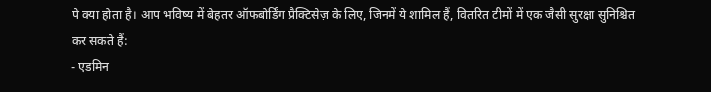पे क्या होता है। आप भविष्य में बेहतर ऑफबोर्डिंग प्रैक्टिसेज़ के लिए, जिनमें ये शामिल हैं, वितरित टीमों में एक जैसी सुरक्षा सुनिश्चित कर सकते हैं:
- एडमिन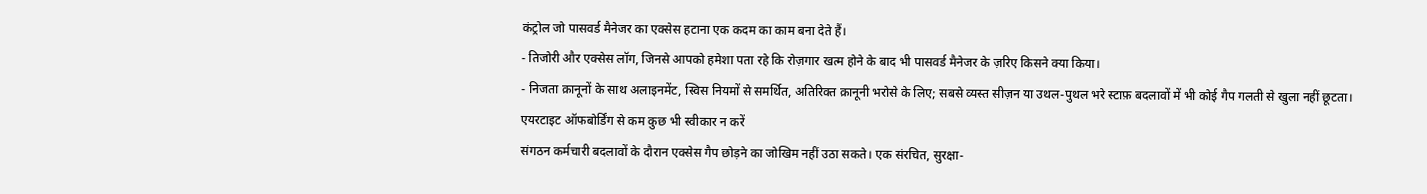कंट्रोल जो पासवर्ड मैनेजर का एक्सेस हटाना एक कदम का काम बना देते हैं।
- तिजोरी और एक्सेस लॉग, जिनसे आपको हमेशा पता रहे कि रोज़गार खत्म होने के बाद भी पासवर्ड मैनेजर के ज़रिए किसने क्या किया।
- निजता क़ानूनों के साथ अलाइनमेंट, स्विस नियमों से समर्थित, अतिरिक्त क़ानूनी भरोसे के लिए; सबसे व्यस्त सीज़न या उथल-पुथल भरे स्टाफ़ बदलावों में भी कोई गैप गलती से खुला नहीं छूटता।
एयरटाइट ऑफबोर्डिंग से कम कुछ भी स्वीकार न करें
संगठन कर्मचारी बदलावों के दौरान एक्सेस गैप छोड़ने का जोखिम नहीं उठा सकते। एक संरचित, सुरक्षा-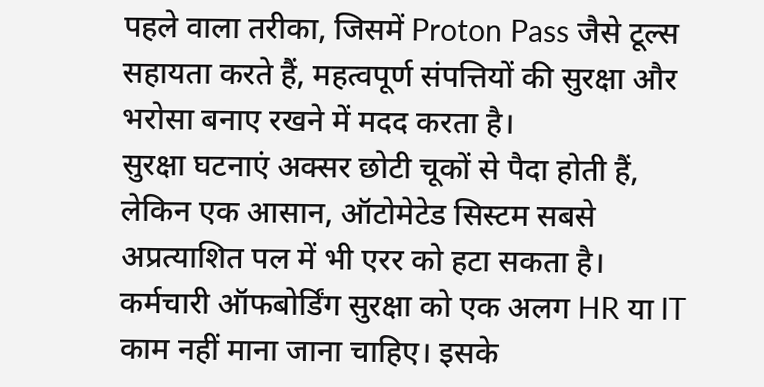पहले वाला तरीका, जिसमें Proton Pass जैसे टूल्स सहायता करते हैं, महत्वपूर्ण संपत्तियों की सुरक्षा और भरोसा बनाए रखने में मदद करता है।
सुरक्षा घटनाएं अक्सर छोटी चूकों से पैदा होती हैं, लेकिन एक आसान, ऑटोमेटेड सिस्टम सबसे अप्रत्याशित पल में भी एरर को हटा सकता है।
कर्मचारी ऑफबोर्डिंग सुरक्षा को एक अलग HR या IT काम नहीं माना जाना चाहिए। इसके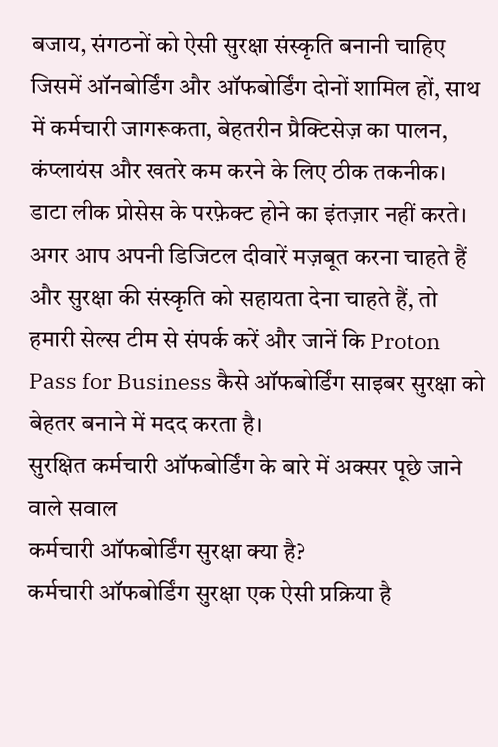बजाय, संगठनों को ऐसी सुरक्षा संस्कृति बनानी चाहिए जिसमें ऑनबोर्डिंग और ऑफबोर्डिंग दोनों शामिल हों, साथ में कर्मचारी जागरूकता, बेहतरीन प्रैक्टिसेज़ का पालन, कंप्लायंस और खतरे कम करने के लिए ठीक तकनीक।
डाटा लीक प्रोसेस के परफ़ेक्ट होने का इंतज़ार नहीं करते। अगर आप अपनी डिजिटल दीवारें मज़बूत करना चाहते हैं और सुरक्षा की संस्कृति को सहायता देना चाहते हैं, तो हमारी सेल्स टीम से संपर्क करें और जानें कि Proton Pass for Business कैसे ऑफबोर्डिंग साइबर सुरक्षा को बेहतर बनाने में मदद करता है।
सुरक्षित कर्मचारी ऑफबोर्डिंग के बारे में अक्सर पूछे जाने वाले सवाल
कर्मचारी ऑफबोर्डिंग सुरक्षा क्या है?
कर्मचारी ऑफबोर्डिंग सुरक्षा एक ऐसी प्रक्रिया है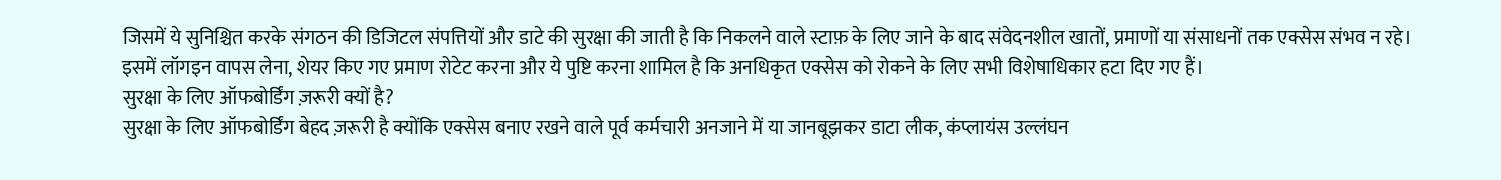जिसमें ये सुनिश्चित करके संगठन की डिजिटल संपत्तियों और डाटे की सुरक्षा की जाती है कि निकलने वाले स्टाफ़ के लिए जाने के बाद संवेदनशील खातों, प्रमाणों या संसाधनों तक एक्सेस संभव न रहे। इसमें लॉगइन वापस लेना, शेयर किए गए प्रमाण रोटेट करना और ये पुष्टि करना शामिल है कि अनधिकृत एक्सेस को रोकने के लिए सभी विशेषाधिकार हटा दिए गए हैं।
सुरक्षा के लिए ऑफबोर्डिंग ज़रूरी क्यों है?
सुरक्षा के लिए ऑफबोर्डिंग बेहद ज़रूरी है क्योंकि एक्सेस बनाए रखने वाले पूर्व कर्मचारी अनजाने में या जानबूझकर डाटा लीक, कंप्लायंस उल्लंघन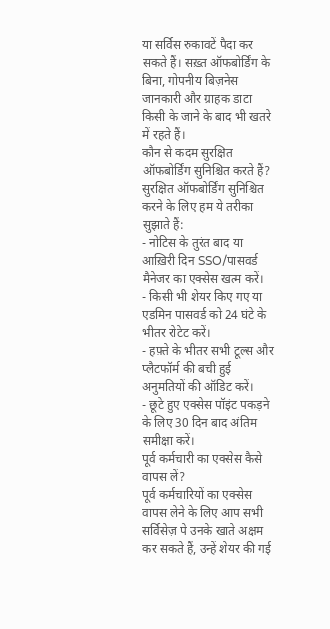या सर्विस रुकावटें पैदा कर सकते हैं। सख़्त ऑफबोर्डिंग के बिना, गोपनीय बिज़नेस जानकारी और ग्राहक डाटा किसी के जाने के बाद भी खतरे में रहते हैं।
कौन से कदम सुरक्षित ऑफबोर्डिंग सुनिश्चित करते हैं?
सुरक्षित ऑफबोर्डिंग सुनिश्चित करने के लिए हम ये तरीका सुझाते हैं:
- नोटिस के तुरंत बाद या आख़िरी दिन SSO/पासवर्ड मैनेजर का एक्सेस खत्म करें।
- किसी भी शेयर किए गए या एडमिन पासवर्ड को 24 घंटे के भीतर रोटेट करें।
- हफ़्ते के भीतर सभी टूल्स और प्लैटफॉर्म की बची हुई अनुमतियों की ऑडिट करें।
- छूटे हुए एक्सेस पॉइंट पकड़ने के लिए 30 दिन बाद अंतिम समीक्षा करें।
पूर्व कर्मचारी का एक्सेस कैसे वापस लें?
पूर्व कर्मचारियों का एक्सेस वापस लेने के लिए आप सभी सर्विसेज़ पे उनके खाते अक्षम कर सकते हैं, उन्हें शेयर की गई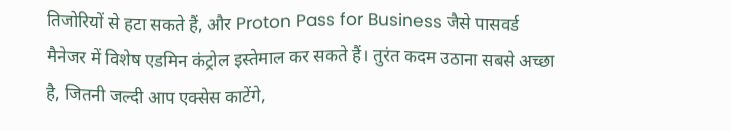तिजोरियों से हटा सकते हैं, और Proton Pass for Business जैसे पासवर्ड मैनेजर में विशेष एडमिन कंट्रोल इस्तेमाल कर सकते हैं। तुरंत कदम उठाना सबसे अच्छा है, जितनी जल्दी आप एक्सेस काटेंगे,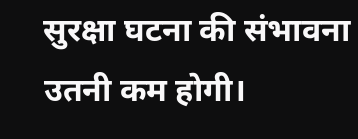सुरक्षा घटना की संभावना उतनी कम होगी।